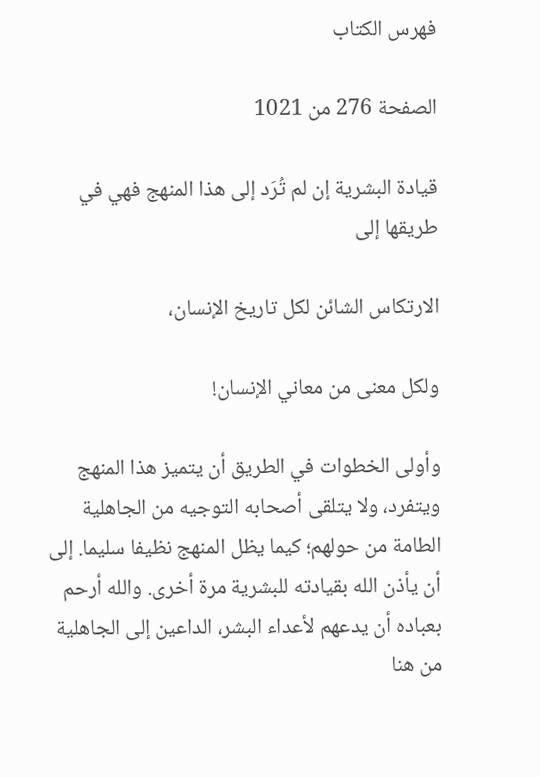فهرس الكتاب

الصفحة 276 من 1021

قيادة البشرية إن لم تُرَد إلى هذا المنهج فهي في طريقها إلى

الارتكاس الشائن لكل تاريخ الإنسان،

ولكل معنى من معاني الإنسان!

وأولى الخطوات في الطريق أن يتميز هذا المنهج ويتفرد، ولا يتلقى أصحابه التوجيه من الجاهلية الطامة من حولهم؛ كيما يظل المنهج نظيفا سليما. إلى أن يأذن الله بقيادته للبشرية مرة أخرى. والله أرحم بعباده أن يدعهم لأعداء البشر، الداعين إلى الجاهلية من هنا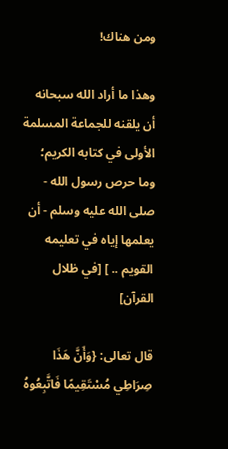ومن هناك!

وهذا ما أراد الله سبحانه أن يلقنه للجماعة المسلمة الأولى في كتابه الكريم؛ وما حرص رسول الله - صلى الله عليه وسلم - أن يعلمها إياه في تعليمه القويم .. ] [في ظلال القرآن]

قال تعالى: {وَأَنَّ هَذَا صِرَاطِي مُسْتَقِيمًا فَاتَّبِعُوهُ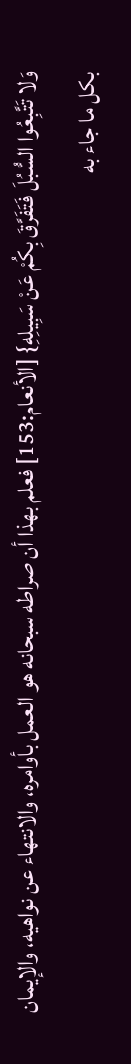وَلا تَتَّبِعُوا السُّبُلَ فَتَفَرَّقَ بِكُمْ عَنْ سَبِيلِهِ} [الأنعام:153] فعلم بهذا أن صراطه سبحانه هو العمل بأوامره، والانتهاء عن نواهيه، والإيمان بكل ما جاء به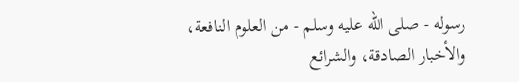رسوله - صلى الله عليه وسلم - من العلوم النافعة، والأخبار الصادقة، والشرائع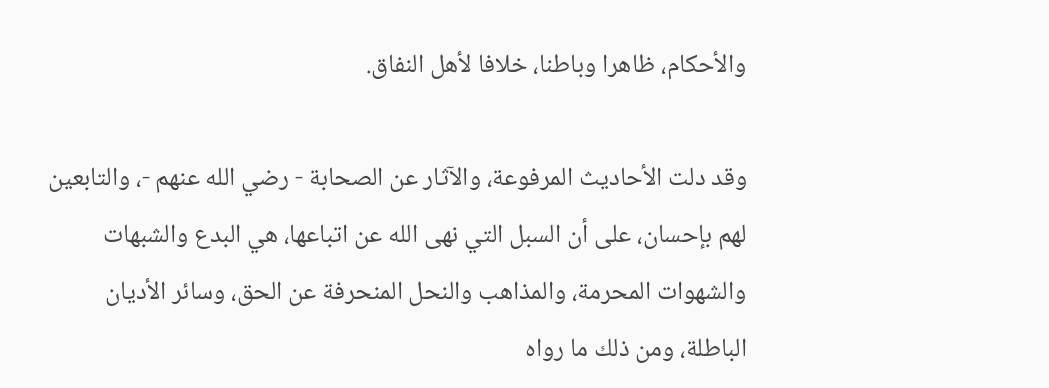والأحكام، ظاهرا وباطنا، خلافا لأهل النفاق.

وقد دلت الأحاديث المرفوعة، والآثار عن الصحابة - رضي الله عنهم -، والتابعين لهم بإحسان، على أن السبل التي نهى الله عن اتباعها، هي البدع والشبهات والشهوات المحرمة، والمذاهب والنحل المنحرفة عن الحق، وسائر الأديان الباطلة، ومن ذلك ما رواه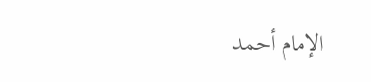الإمام أحمد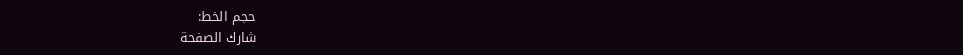حجم الخط:
شارك الصفحة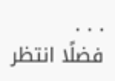. . .
فضلًا انتظر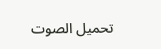تحميل الصوت